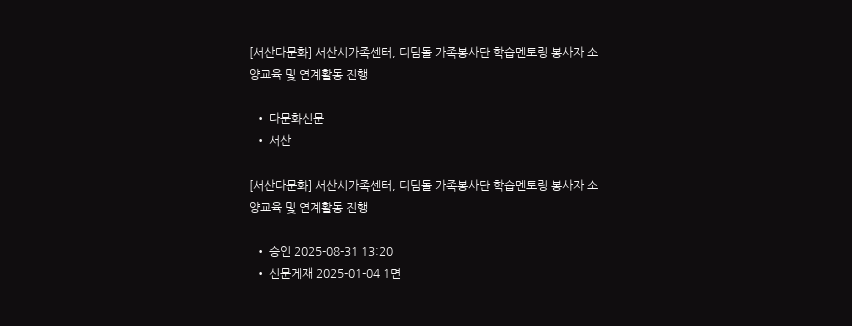[서산다문화] 서산시가족센터, 디딤돌 가족봉사단 학습멘토링 봉사자 소양교육 및 연계활동 진행

  • 다문화신문
  • 서산

[서산다문화] 서산시가족센터, 디딤돌 가족봉사단 학습멘토링 봉사자 소양교육 및 연계활동 진행

  • 승인 2025-08-31 13:20
  • 신문게재 2025-01-04 1면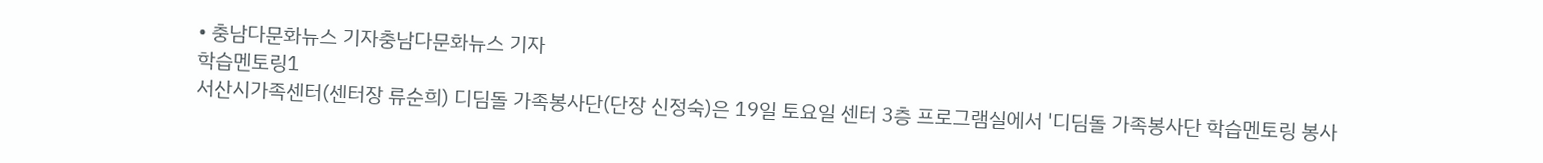• 충남다문화뉴스 기자충남다문화뉴스 기자
학습멘토링1
서산시가족센터(센터장 류순희) 디딤돌 가족봉사단(단장 신정숙)은 19일 토요일 센터 3층 프로그램실에서 '디딤돌 가족봉사단 학습멘토링 봉사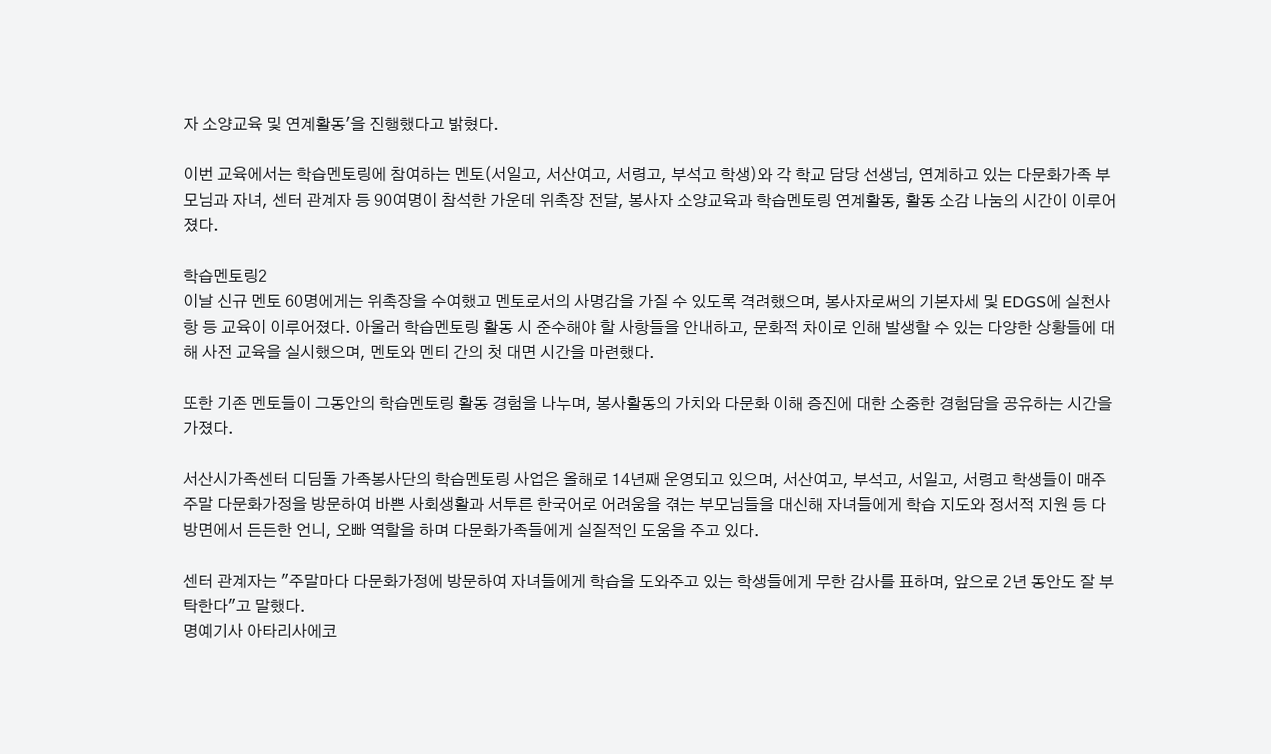자 소양교육 및 연계활동'을 진행했다고 밝혔다.

이번 교육에서는 학습멘토링에 참여하는 멘토(서일고, 서산여고, 서령고, 부석고 학생)와 각 학교 담당 선생님, 연계하고 있는 다문화가족 부모님과 자녀, 센터 관계자 등 90여명이 참석한 가운데 위촉장 전달, 봉사자 소양교육과 학습멘토링 연계활동, 활동 소감 나눔의 시간이 이루어졌다.

학습멘토링2
이날 신규 멘토 60명에게는 위촉장을 수여했고 멘토로서의 사명감을 가질 수 있도록 격려했으며, 봉사자로써의 기본자세 및 EDGS에 실천사항 등 교육이 이루어졌다. 아울러 학습멘토링 활동 시 준수해야 할 사항들을 안내하고, 문화적 차이로 인해 발생할 수 있는 다양한 상황들에 대해 사전 교육을 실시했으며, 멘토와 멘티 간의 첫 대면 시간을 마련했다.

또한 기존 멘토들이 그동안의 학습멘토링 활동 경험을 나누며, 봉사활동의 가치와 다문화 이해 증진에 대한 소중한 경험담을 공유하는 시간을 가졌다.

서산시가족센터 디딤돌 가족봉사단의 학습멘토링 사업은 올해로 14년째 운영되고 있으며, 서산여고, 부석고, 서일고, 서령고 학생들이 매주 주말 다문화가정을 방문하여 바쁜 사회생활과 서투른 한국어로 어려움을 겪는 부모님들을 대신해 자녀들에게 학습 지도와 정서적 지원 등 다방면에서 든든한 언니, 오빠 역할을 하며 다문화가족들에게 실질적인 도움을 주고 있다.

센터 관계자는 "주말마다 다문화가정에 방문하여 자녀들에게 학습을 도와주고 있는 학생들에게 무한 감사를 표하며, 앞으로 2년 동안도 잘 부탁한다"고 말했다.
명예기사 아타리사에코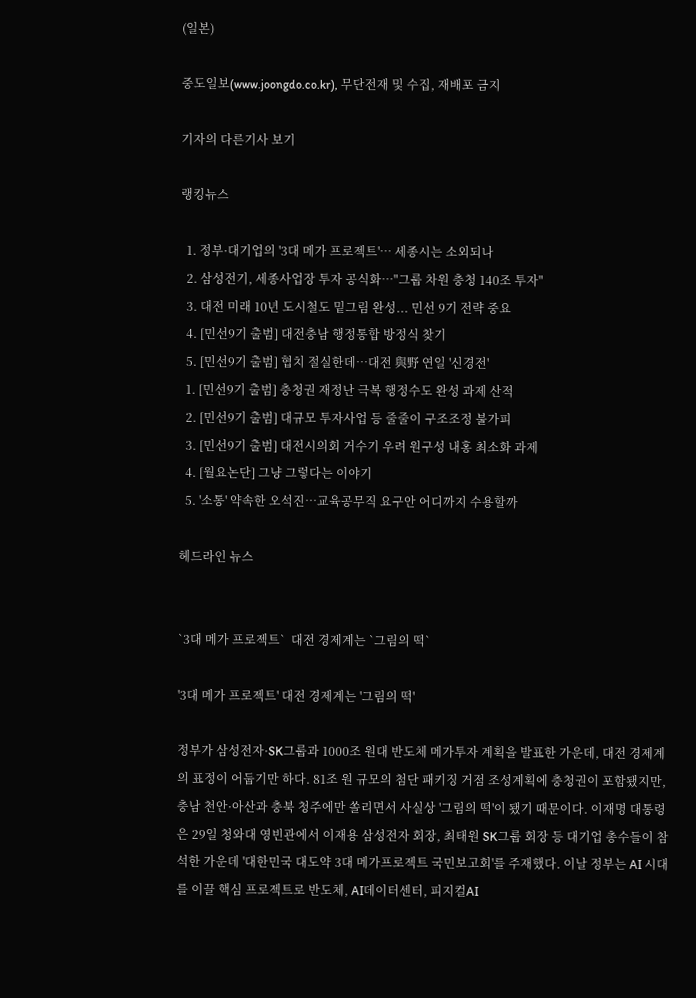(일본)

중도일보(www.joongdo.co.kr), 무단전재 및 수집, 재배포 금지

기자의 다른기사 보기

랭킹뉴스

  1. 정부·대기업의 '3대 메가 프로젝트'… 세종시는 소외되나
  2. 삼성전기, 세종사업장 투자 공식화…"그룹 차원 충청 140조 투자"
  3. 대전 미래 10년 도시철도 밑그림 완성... 민선 9기 전략 중요
  4. [민선9기 출범] 대전충남 행정통합 방정식 찾기
  5. [민선9기 출범] 협치 절실한데…대전 與野 연일 '신경전'
  1. [민선9기 출범] 충청권 재정난 극복 행정수도 완성 과제 산적
  2. [민선9기 출범] 대규모 투자사업 등 줄줄이 구조조정 불가피
  3. [민선9기 출범] 대전시의회 거수기 우려 원구성 내홍 최소화 과제
  4. [월요논단] 그냥 그렇다는 이야기
  5. '소통' 약속한 오석진…교육공무직 요구안 어디까지 수용할까

헤드라인 뉴스


`3대 메가 프로젝트`  대전 경제계는 `그림의 떡`

'3대 메가 프로젝트' 대전 경제계는 '그림의 떡'

정부가 삼성전자·SK그룹과 1000조 원대 반도체 메가투자 계획을 발표한 가운데, 대전 경제계의 표정이 어둡기만 하다. 81조 원 규모의 첨단 패키징 거점 조성계획에 충청권이 포함됐지만, 충남 천안·아산과 충북 청주에만 쏠리면서 사실상 '그림의 떡'이 됐기 때문이다. 이재명 대통령은 29일 청와대 영빈관에서 이재용 삼성전자 회장, 최태원 SK그룹 회장 등 대기업 총수들이 참석한 가운데 '대한민국 대도약 3대 메가프로젝트 국민보고회'를 주재했다. 이날 정부는 AI 시대를 이끌 핵심 프로젝트로 반도체, AI데이터센터, 피지컬AI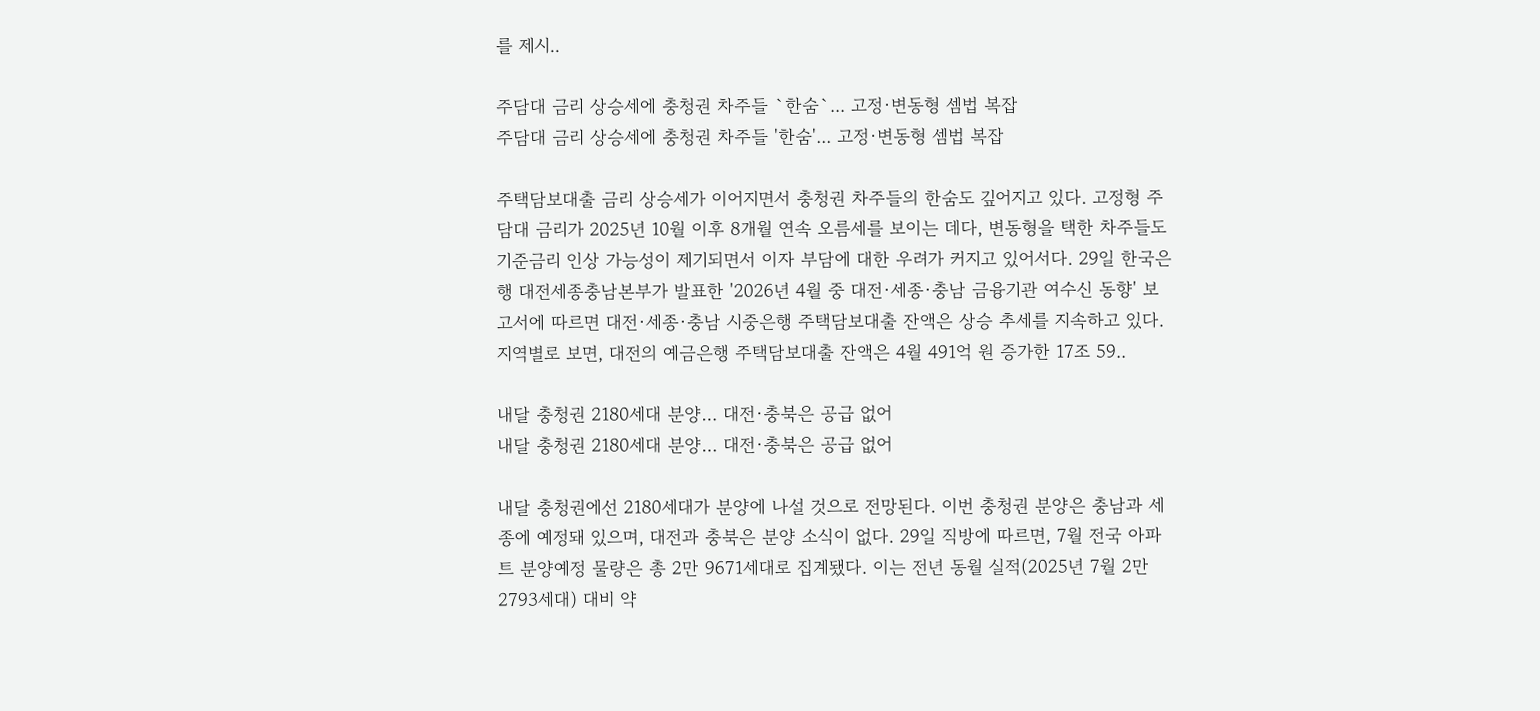를 제시..

주담대 금리 상승세에 충청권 차주들 `한숨`... 고정·변동형 셈법 복잡
주담대 금리 상승세에 충청권 차주들 '한숨'... 고정·변동형 셈법 복잡

주택담보대출 금리 상승세가 이어지면서 충청권 차주들의 한숨도 깊어지고 있다. 고정형 주담대 금리가 2025년 10월 이후 8개월 연속 오름세를 보이는 데다, 변동형을 택한 차주들도 기준금리 인상 가능성이 제기되면서 이자 부담에 대한 우려가 커지고 있어서다. 29일 한국은행 대전세종충남본부가 발표한 '2026년 4월 중 대전·세종·충남 금융기관 여수신 동향' 보고서에 따르면 대전·세종·충남 시중은행 주택담보대출 잔액은 상승 추세를 지속하고 있다. 지역별로 보면, 대전의 예금은행 주택담보대출 잔액은 4월 491억 원 증가한 17조 59..

내달 충청권 2180세대 분양… 대전·충북은 공급 없어
내달 충청권 2180세대 분양… 대전·충북은 공급 없어

내달 충청권에선 2180세대가 분양에 나설 것으로 전망된다. 이번 충청권 분양은 충남과 세종에 예정돼 있으며, 대전과 충북은 분양 소식이 없다. 29일 직방에 따르면, 7월 전국 아파트 분양예정 물량은 총 2만 9671세대로 집계됐다. 이는 전년 동월 실적(2025년 7월 2만 2793세대) 대비 약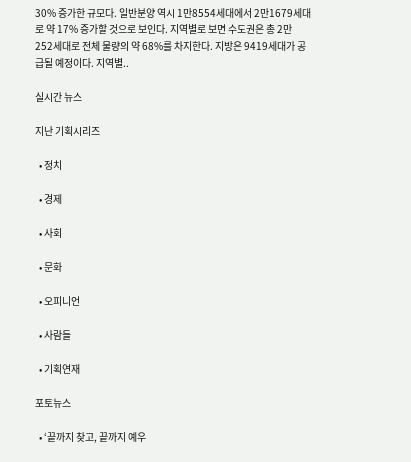30% 증가한 규모다. 일반분양 역시 1만8554세대에서 2만1679세대로 약 17% 증가할 것으로 보인다. 지역별로 보면 수도권은 총 2만 252세대로 전체 물량의 약 68%를 차지한다. 지방은 9419세대가 공급될 예정이다. 지역별..

실시간 뉴스

지난 기획시리즈

  • 정치

  • 경제

  • 사회

  • 문화

  • 오피니언

  • 사람들

  • 기획연재

포토뉴스

  • ‘끝까지 찾고, 끝까지 예우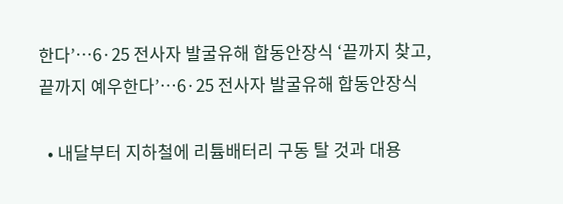한다’…6·25 전사자 발굴유해 합동안장식 ‘끝까지 찾고, 끝까지 예우한다’…6·25 전사자 발굴유해 합동안장식

  • 내달부터 지하철에 리튬배터리 구동 탈 것과 대용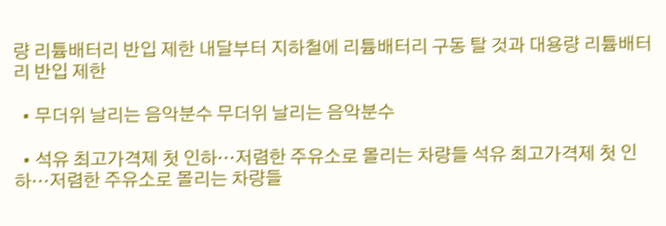량 리튬배터리 반입 제한 내달부터 지하철에 리튬배터리 구동 탈 것과 대용량 리튬배터리 반입 제한

  • 무더위 날리는 음악분수 무더위 날리는 음악분수

  • 석유 최고가격제 첫 인하…저렴한 주유소로 몰리는 차량들 석유 최고가격제 첫 인하…저렴한 주유소로 몰리는 차량들